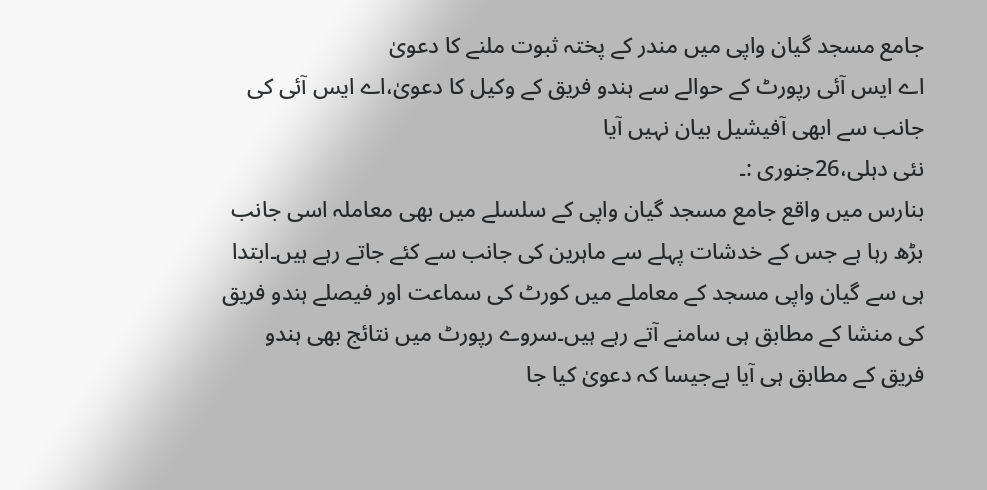جامع مسجد گیان واپی میں مندر کے پختہ ثبوت ملنے کا دعویٰ
اے ایس آئی رپورٹ کے حوالے سے ہندو فریق کے وکیل کا دعویٰ،اے ایس آئی کی جانب سے ابھی آفیشیل بیان نہیں آیا
نئی دہلی،26جنوری :۔
بنارس میں واقع جامع مسجد گیان واپی کے سلسلے میں بھی معاملہ اسی جانب بڑھ رہا ہے جس کے خدشات پہلے سے ماہرین کی جانب سے کئے جاتے رہے ہیں۔ابتدا ہی سے گیان واپی مسجد کے معاملے میں کورٹ کی سماعت اور فیصلے ہندو فریق کی منشا کے مطابق ہی سامنے آتے رہے ہیں۔سروے رپورٹ میں نتائج بھی ہندو فریق کے مطابق ہی آیا ہےجیسا کہ دعویٰ کیا جا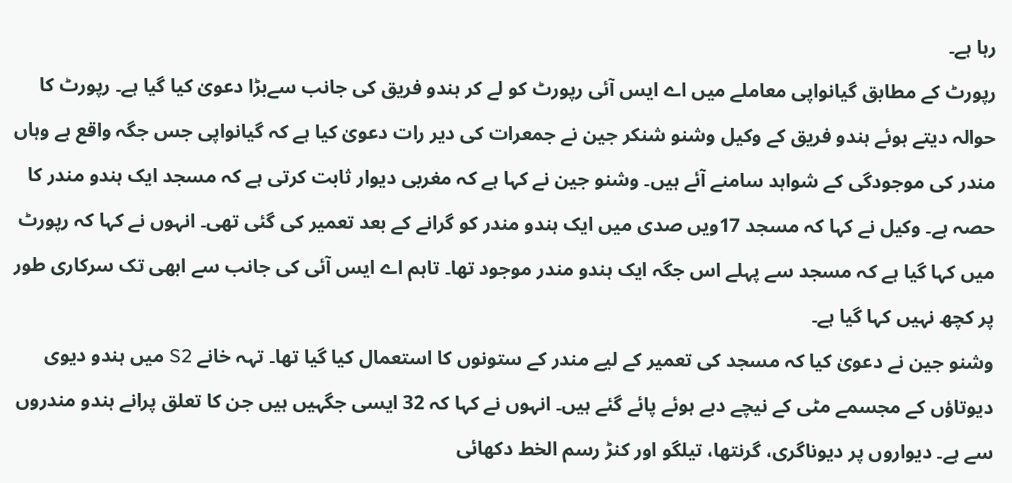رہا ہے۔
رپورٹ کے مطابق گیانواپی معاملے میں اے ایس آئی رپورٹ کو لے کر ہندو فریق کی جانب سےبڑا دعویٰ کیا گیا ہے۔ رپورٹ کا حوالہ دیتے ہوئے ہندو فریق کے وکیل وشنو شنکر جین نے جمعرات کی دیر رات دعویٰ کیا ہے کہ گیانواپی جس جگہ واقع ہے وہاں مندر کی موجودگی کے شواہد سامنے آئے ہیں۔ وشنو جین نے کہا ہے کہ مغربی دیوار ثابت کرتی ہے کہ مسجد ایک ہندو مندر کا حصہ ہے۔ وکیل نے کہا کہ مسجد 17ویں صدی میں ایک ہندو مندر کو گرانے کے بعد تعمیر کی گئی تھی۔ انہوں نے کہا کہ رپورٹ میں کہا گیا ہے کہ مسجد سے پہلے اس جگہ ایک ہندو مندر موجود تھا۔ تاہم اے ایس آئی کی جانب سے ابھی تک سرکاری طور پر کچھ نہیں کہا گیا ہے۔
وشنو جین نے دعویٰ کیا کہ مسجد کی تعمیر کے لیے مندر کے ستونوں کا استعمال کیا گیا تھا۔ تہہ خانے S2 میں ہندو دیوی دیوتاؤں کے مجسمے مٹی کے نیچے دبے ہوئے پائے گئے ہیں۔ انہوں نے کہا کہ 32 ایسی جگہیں ہیں جن کا تعلق پرانے ہندو مندروں سے ہے۔ دیواروں پر دیوناگری، گرنتھا، تیلگو اور کنڑ رسم الخط دکھائی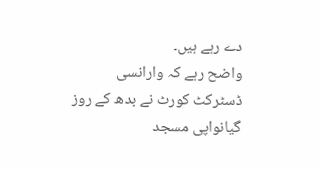دے رہے ہیں۔
واضح رہے کہ وارانسی ڈسٹرکٹ کورٹ نے بدھ کے روز گیانواپی مسجد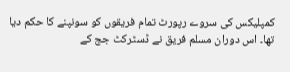کمپلیکس کی سروے رپورٹ تمام فریقوں کو سونپنے کا حکم دیا تھا۔ اس دوران مسلم فریق نے ڈسٹرکٹ جج کے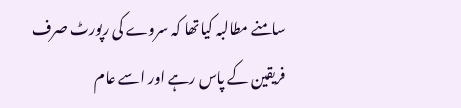سامنے مطالبہ کیاتھا کہ سروے کی رپورٹ صرف فریقین کے پاس رہے اور اسے عام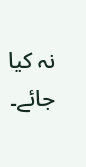نہ کیا جائے۔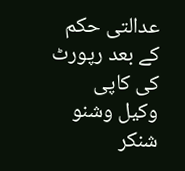عدالتی حکم کے بعد رپورٹ کی کاپی وکیل وشنو شنکر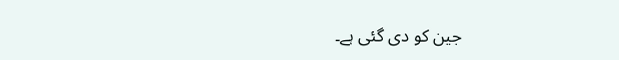جین کو دی گئی ہے۔